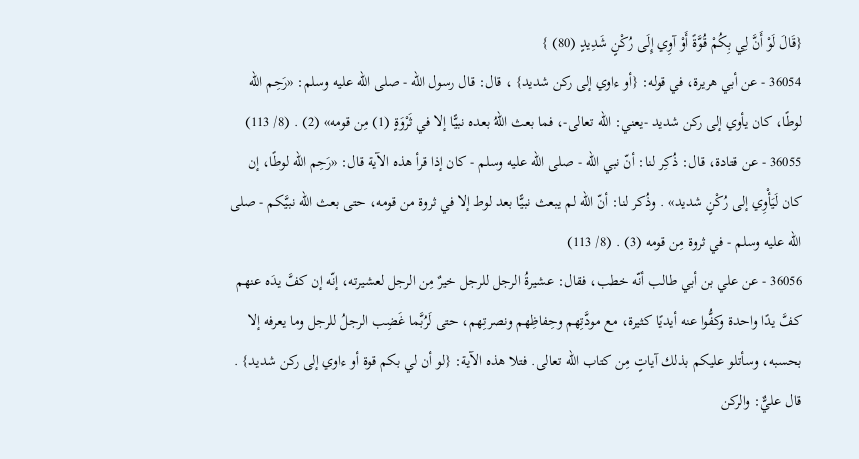{قَالَ لَوْ أَنَّ لِي بِكُمْ قُوَّةً أَوْ آوِي إِلَى رُكْنٍ شَدِيدٍ (80) }
36054 - عن أبي هريرة، في قوله: {أو ءاوي إلى ركن شديد} ، قال: قال رسول الله - صلى الله عليه وسلم: «رَحِم الله لوطًا، كان يأوي إلى ركن شديد -يعني: الله تعالى-، فما بعث اللهُ بعده نبيًّا إلا في ثَرْوَةٍ (1) مِن قومه» (2) . (8/ 113)
36055 - عن قتادة، قال: ذُكِر لنا: أنّ نبي الله - صلى الله عليه وسلم - كان إذا قرأ هذه الآية قال: «رَحِم الله لوطًا، إن كان لَيَأْوِي إلى رُكْنٍ شديد» . وذُكر لنا: أنّ الله لم يبعث نبيًّا بعد لوط إلا في ثروة من قومه، حتى بعث الله نبيَّكم - صلى الله عليه وسلم - في ثروة مِن قومه (3) . (8/ 113)
36056 - عن علي بن أبي طالب أنّه خطب، فقال: عشيرةُ الرجل للرجل خيرٌ مِن الرجل لعشيرته، إنّه إن كفَّ يدَه عنهم كفَّ يدًا واحدة وكفُّوا عنه أيديًا كثيرة، مع مودَّتِهم وحِفاظِهم ونصرتِهم، حتى لَرُبَّما غَضِب الرجلُ للرجل وما يعرفه إلا بحسبه، وسأتلو عليكم بذلك آياتٍ مِن كتاب الله تعالى. فتلا هذه الآية: {لو أن لي بكم قوة أو ءاوي إلى ركن شديد} . قال عليٌّ: والركن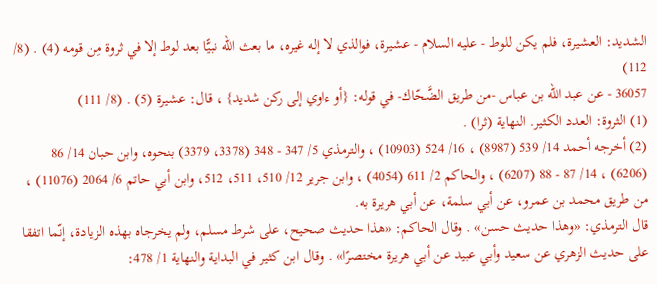الشديد: العشيرة، فلم يكن للوط - عليه السلام - عشيرة، فوالذي لا إله غيره، ما بعث الله نبيًّا بعد لوط إلا في ثروة مِن قومه (4) . (8/ 112)
36057 - عن عبد الله بن عباس -من طريق الضَّحّاك- في قوله: {أو ءاوي إلى ركن شديد} ، قال: عشيرة (5) . (8/ 111)
(1) الثروة: العدد الكثير. النهاية (ثرا) .
(2) أخرجه أحمد 14/ 539 (8987) ، 16/ 524 (10903) ، والترمذي 5/ 347 - 348 (3378، 3379) بنحوه، وابن حبان 14/ 86 (6206) ، 14/ 87 - 88 (6207) ، والحاكم 2/ 611 (4054) ، وابن جرير 12/ 510، 511، 512، وابن أبي حاتم 6/ 2064 (11076) ، من طريق محمد بن عمرو، عن أبي سلمة، عن أبي هريرة به.
قال الترمذي: «وهذا حديث حسن» . وقال الحاكم: «هذا حديث صحيح، على شرط مسلم، ولم يخرجاه بهذه الزيادة، إنّما اتفقا على حديث الزهري عن سعيد وأبي عبيد عن أبي هريرة مختصرًا» . وقال ابن كثير في البداية والنهاية 1/ 478: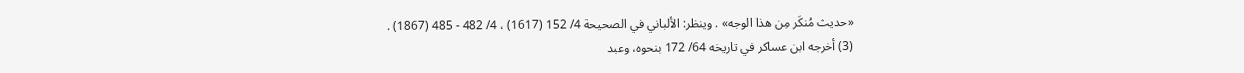«حديث مُنكَر مِن هذا الوجه» . وينظر: الألباني في الصحيحة 4/ 152 (1617) ، 4/ 482 - 485 (1867) .
(3) أخرجه ابن عساكر في تاريخه 64/ 172 بنحوه، وعبد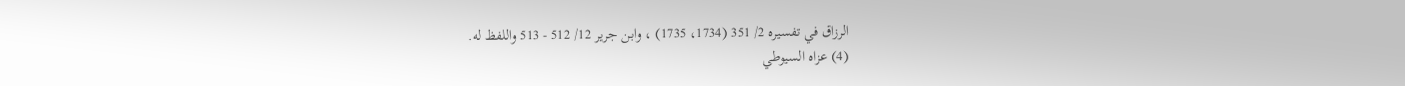الرزاق في تفسيره 2/ 351 (1734، 1735) ، وابن جرير 12/ 512 - 513 واللفظ له.
(4) عزاه السيوطي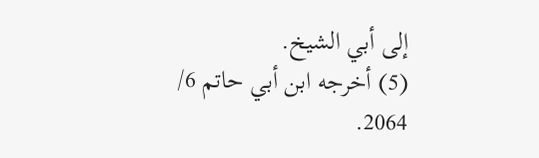إلى أبي الشيخ.
(5) أخرجه ابن أبي حاتم 6/ 2064.